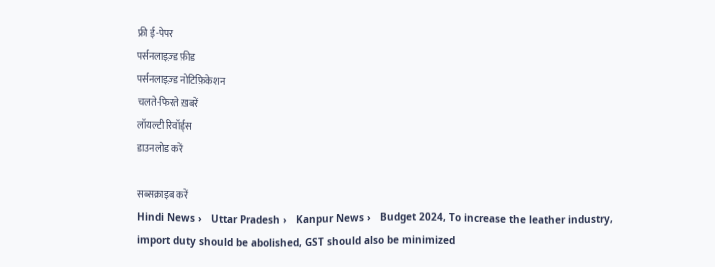फ्री ई-पेपर
पर्सनलाइज़्ड फ़ीड
पर्सनलाइज़्ड नोटिफ़िकेशन
चलते-फिरते ख़बरें
लॉयल्टी रिवॉर्ड्स
डाउनलोड करें

सब्सक्राइब करें
Hindi News ›   Uttar Pradesh ›   Kanpur News ›   Budget 2024, To increase the leather industry, import duty should be abolished, GST should also be minimized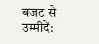बजट से उम्मीदें: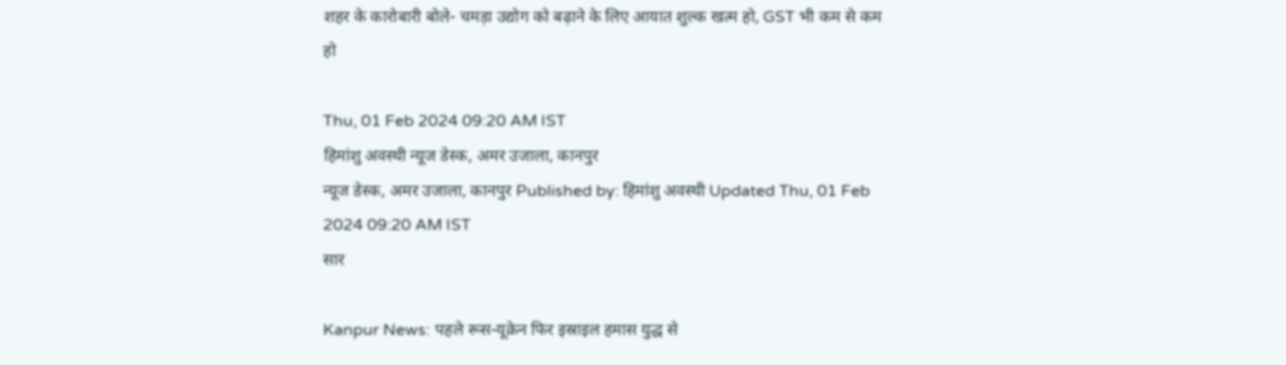शहर के कारोबारी बोले- चमड़ा उद्योग को बढ़ाने के लिए आयात शुल्क खत्म हो, GST भी कम से कम हो

Thu, 01 Feb 2024 09:20 AM IST
हिमांशु अवस्थी न्यूज डेस्क, अमर उजाला, कानपुर
न्यूज डेस्क, अमर उजाला, कानपुर Published by: हिमांशु अवस्थी Updated Thu, 01 Feb 2024 09:20 AM IST
सार

Kanpur News: पहले रूस-यूक्रेन फिर इस्राइल हमास युद्ध से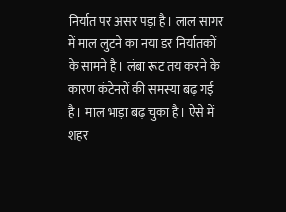निर्यात पर असर पड़ा है। लाल सागर में माल लुटने का नया डर निर्यातकों के सामने है। लंबा रूट तय करने के कारण कंटेनरों की समस्या बढ़ गई है। माल भाड़ा बढ़ चुका है। ऐसे में शहर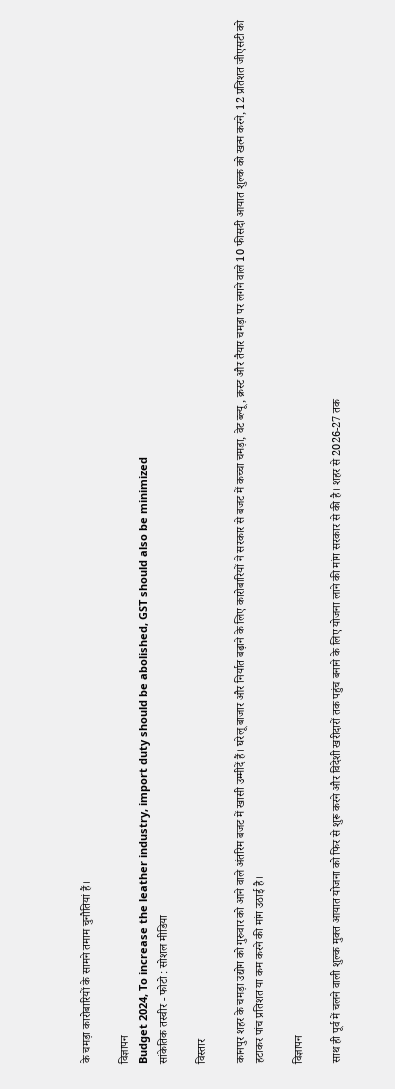के चमड़ा कारोबारियों के सामने तमाम चुनौतियां हैं।

विज्ञापन
Budget 2024, To increase the leather industry, import duty should be abolished, GST should also be minimized
सांकेतिक तस्वीर - फोटो : सोशल मीडिया

विस्तार

कानपुर शहर के चमड़ा उद्योग को गुरुवार को आने वाले अंतरिम बजट में खासी उम्मीदें हैं। घरेलू बाजार और निर्यात बढ़ाने के लिए कारोबारियों ने सरकार से बजट में कच्चा चमड़ा, वेट ब्ल्यू, क्रस्ट और तैयार चमड़ा पर लगने वाले 10 फीसदी आयात शुल्क को खत्म करने, 12 प्रतिशत जीएसटी को हटाकर पांच प्रतिशत या कम करने की मांग उठाई है।

विज्ञापन

साथ ही पूर्व में चलने वाली शुल्क मुक्त आयात योजना को फिर से शुरू करने और विदेशी खरीदारों तक पहुंच बनाने के लिए योजना लाने की मांग सरकार से की है। शहर से 2026-27 तक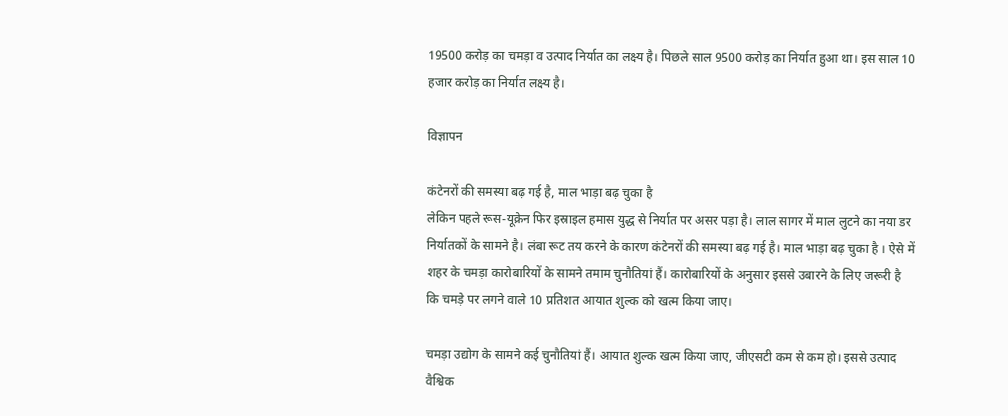19500 करोड़ का चमड़ा व उत्पाद निर्यात का लक्ष्य है। पिछले साल 9500 करोड़ का निर्यात हुआ था। इस साल 10 हजार करोड़ का निर्यात लक्ष्य है।

विज्ञापन

कंटेनरों की समस्या बढ़ गई है, माल भाड़ा बढ़ चुका है
लेकिन पहले रूस-यूक्रेन फिर इस्राइल हमास युद्ध से निर्यात पर असर पड़ा है। लाल सागर में माल लुटने का नया डर निर्यातकों के सामने है। लंबा रूट तय करने के कारण कंटेनरों की समस्या बढ़ गई है। माल भाड़ा बढ़ चुका है । ऐसे में शहर के चमड़ा कारोबारियों के सामने तमाम चुनौतियां हैं। कारोबारियों के अनुसार इससे उबारने के लिए जरूरी है कि चमड़े पर लगने वाले 10 प्रतिशत आयात शुल्क को खत्म किया जाए।

चमड़ा उद्योग के सामने कई चुनौतियां हैं। आयात शुल्क खत्म किया जाए, जीएसटी कम से कम हो। इससे उत्पाद वैश्विक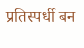प्रतिस्पर्धी बन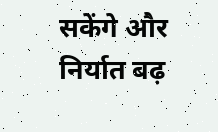सकेंगे और निर्यात बढ़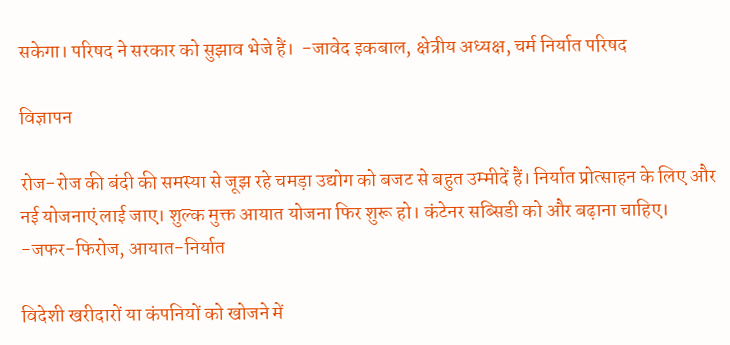सकेगा। परिषद ने सरकार को सुझाव भेजे हैं।  -जावेद इकबाल, क्षेत्रीय अध्यक्ष, चर्म निर्यात परिषद

विज्ञापन

रोज-रोज की बंदी की समस्या से जूझ रहे चमड़ा उद्योग को बजट से बहुत उम्मीदें हैं। निर्यात प्रोत्साहन के लिए और नई योजनाएं लाई जाए। शुल्क मुक्त आयात योजना फिर शुरू हो। कंटेनर सब्सिडी को और बढ़ाना चाहिए।  -जफर-फिरोज, आयात-निर्यात

विदेशी खरीदारों या कंपनियों को खोजने में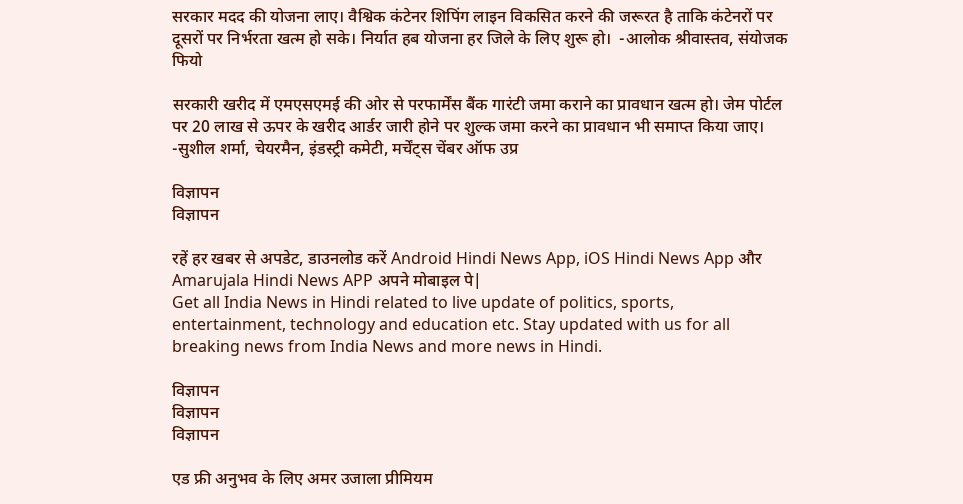सरकार मदद की योजना लाए। वैश्विक कंटेनर शिपिंग लाइन विकसित करने की जरूरत है ताकि कंटेनरों पर दूसरों पर निर्भरता खत्म हो सके। निर्यात हब योजना हर जिले के लिए शुरू हो।  -आलोक श्रीवास्तव, संयोजक फियो

सरकारी खरीद में एमएसएमई की ओर से परफार्मेंस बैंक गारंटी जमा कराने का प्रावधान खत्म हो। जेम पोर्टल पर 20 लाख से ऊपर के खरीद आर्डर जारी होने पर शुल्क जमा करने का प्रावधान भी समाप्त किया जाए।  -सुशील शर्मा, चेयरमैन, इंडस्ट्री कमेटी, मर्चेंट्स चेंबर ऑफ उप्र

विज्ञापन
विज्ञापन

रहें हर खबर से अपडेट, डाउनलोड करें Android Hindi News App, iOS Hindi News App और Amarujala Hindi News APP अपने मोबाइल पे|
Get all India News in Hindi related to live update of politics, sports, entertainment, technology and education etc. Stay updated with us for all breaking news from India News and more news in Hindi.

विज्ञापन
विज्ञापन
विज्ञापन

एड फ्री अनुभव के लिए अमर उजाला प्रीमियम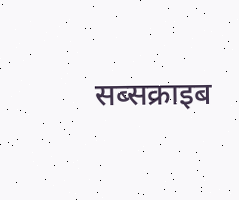सब्सक्राइब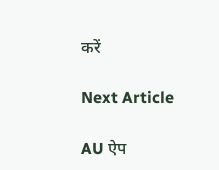करें

Next Article

AU ऐप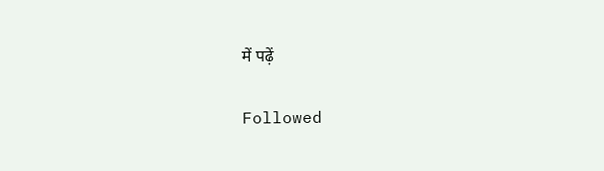में पढ़ें

Followed